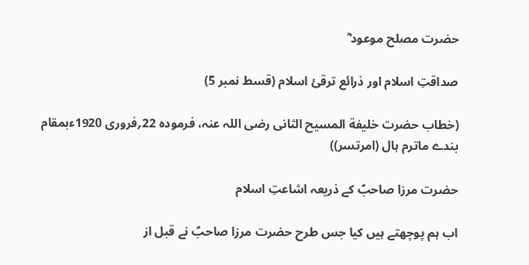حضرت مصلح موعود ؓ

صداقتِ اسلام اور ذرائع ترقیٔ اسلام (قسط نمبر 5)

(خطاب حضرت خلیفة المسیح الثانی رضی اللہ عنہ، فرمودہ 22؍فروری 1920ءبمقام بندے ماترم ہال (امرتسر))

حضرت مرزا صاحبؑ کے ذریعہ اشاعتِ اسلام

اب ہم پوچھتے ہیں کیا جس طرح حضرت مرزا صاحبؑ نے قبل از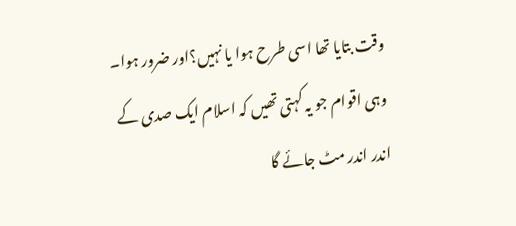وقت بتایا تھا اسی طرح ہوا یا نہیں؟اور ضرور ہوا۔ وہی اقوام جو یہ کہتی تھیں کہ اسلام ایک صدی کے اندر اندر مٹ جائے گا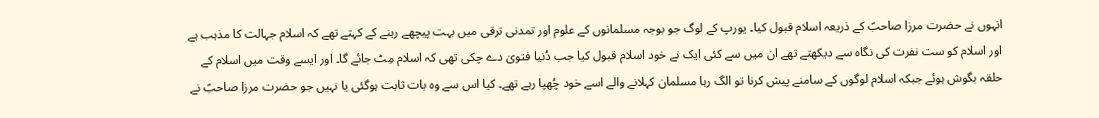انہوں نے حضرت مرزا صاحبؑ کے ذریعہ اسلام قبول کیا۔ یورپ کے لوگ جو بوجہ مسلمانوں کے علوم اور تمدنی ترقی میں بہت پیچھے رہنے کے کہتے تھے کہ اسلام جہالت کا مذہب ہے اور اسلام کو ست نفرت کی نگاہ سے دیکھتے تھے ان میں سے کئی ایک نے خود اسلام قبول کیا جب دُنیا فتویٰ دے چکی تھی کہ اسلام مِٹ جائے گا۔ اور ایسے وقت میں اسلام کے حلقہ بگوش ہوئے جبکہ اسلام لوگوں کے سامنے پیش کرنا تو الگ رہا مسلمان کہلانے والے اسے خود چُھپا رہے تھے۔ کیا اس سے وہ بات ثابت ہوگئی یا نہیں جو حضرت مرزا صاحبؑ نے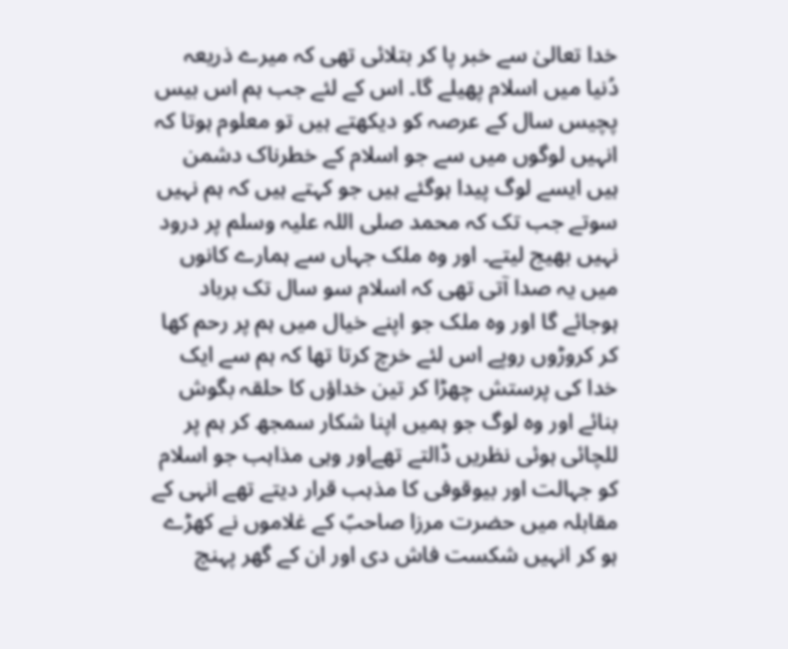خدا تعالیٰ سے خبر پا کر بتلائی تھی کہ میرے ذریعہ دُنیا میں اسلام پھیلے گا۔ اس کے لئے جب ہم اس بیس پچیس سال کے عرصہ کو دیکھتے ہیں تو معلوم ہوتا کہ انہیں لوگوں میں سے جو اسلام کے خطرناک دشمن ہیں ایسے لوگ پیدا ہوگئے ہیں جو کہتے ہیں کہ ہم نہیں سوتے جب تک کہ محمد صلی اللہ علیہ وسلم پر درود نہیں بھیج لیتے۔ اور وہ ملک جہاں سے ہمارے کانوں میں یہ صدا آتی تھی کہ اسلام سو سال تک برباد ہوجائے گا اور وہ ملک جو اپنے خیال میں ہم پر رحم کھا کر کروڑوں روپے اس لئے خرچ کرتا تھا کہ ہم سے ایک خدا کی پرستش چھڑا کر تین خداؤں کا حلقہ بگوش بنائے اور وہ لوگ جو ہمیں اپنا شکار سمجھ کر ہم پر للچائی ہوئی نظریں ڈالتے تھےاور وہی مذاہب جو اسلام کو جہالت اور بیوقوفی کا مذہب قرار دیتے تھے انہی کے مقابلہ میں حضرت مرزا صاحبؑ کے غلاموں نے کھڑے ہو کر انہیں شکست فاش دی اور ان کے گھر پہنچ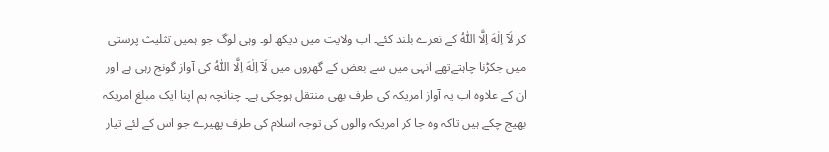کر لَآ اِلٰهَ اِلَّا اللّٰهُ کے نعرے بلند کئے۔ اب ولایت میں دیکھ لو۔ وہی لوگ جو ہمیں تثلیث پرستی میں جکڑنا چاہتےتھے انہی میں سے بعض کے گھروں میں لَآ اِلٰهَ اِلَّا اللّٰہُ کی آواز گونج رہی ہے اور ان کے علاوہ اب یہ آواز امریکہ کی طرف بھی منتقل ہوچکی ہے۔ چنانچہ ہم اپنا ایک مبلغ امریکہ بھیج چکے ہیں تاکہ وہ جا کر امریکہ والوں کی توجہ اسلام کی طرف پھیرے جو اس کے لئے تیار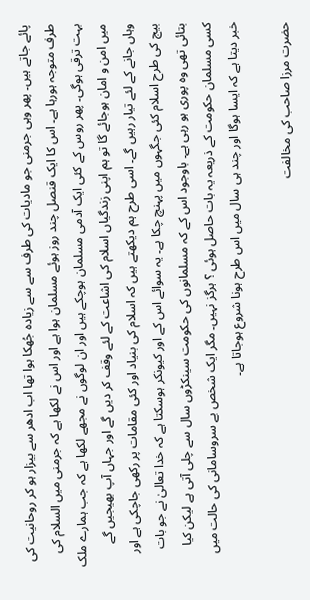پائے جاتے ہیں۔ پھر وہی جرمنی جو مادیات کی طرف سے سے زیادہ جُھکا ہوا تھا اب ادھر سے بیزار ہو کر روحانیت کی طرف متوجہ ہورہا ہے۔ اس کا ایک قنصل چند روز ہوئے مسلمان ہوا ہے اور اس نے لکھا ہے کہ جرمنی میں السلام کی بہت ترقی ہوگی۔ پھر روس کے کئی ایک آدمی مسلمان ہوچکے ہیں اور ان لوگوں نے مجھے لکھا ہے کہ جب ہمارے ملک میں امن و امان ہوجائے گا تو ہم اپنی زندگیاں اسلام کی اشاعت کے لئے وقف کر دیں گے اور جہاں آپ بھیجیں گے وہاں جانے کے لئے تیار رہیں گے۔ اسی طرح ہم دیکھتے ہیں کہ اسلام کی بنیاد اور کئی مقامات پر رکھی جاچکی ہے اور بیج کی طرح اسلام کئی جگہوں میں پہنچ چکا ہے۔ یہ سوائے اس کے اور کیونکر ہوسکتا ہے کہ خدا تعالیٰ نے جو بات بتائی تھی وہ پوری ہو رہی ہے۔ باوجود اس کے کہ مسلمانوں کی حکومت سینکڑوں سال سے چلی آتی ہے لیکن کیا کسی مسلمان حکومت کے ذریعہ یہ بات حاصل ہوئی ؟ ہرگز نہیں۔ مگر ایک شخص بے سروسامانی کی حالت میں خبر دیتا ہے کہ ایسا ہوگا اور چند ہی سال میں اس طرح ہونا شروع ہوجاتا ہے۔

حضرت مرزا صاحب کی مخالفت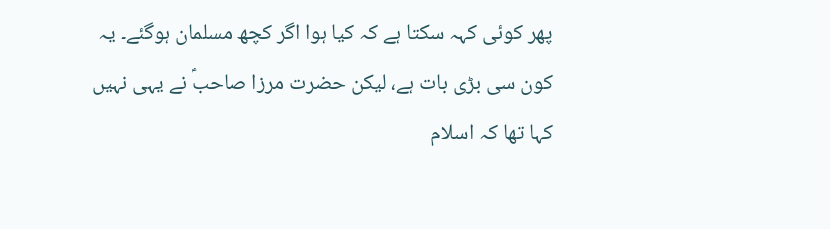پھر کوئی کہہ سکتا ہے کہ کیا ہوا اگر کچھ مسلمان ہوگئے۔ یہ کون سی بڑی بات ہے، لیکن حضرت مرزا صاحبؑ نے یہی نہیں کہا تھا کہ اسلام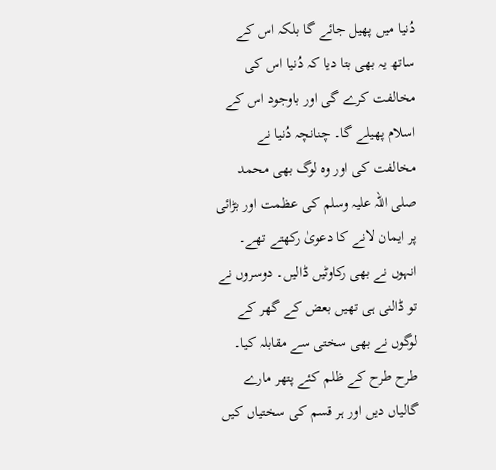دُنیا میں پھیل جائے گا بلکہ اس کے ساتھ یہ بھی بتا دیا کہ دُنیا اس کی مخالفت کرے گی اور باوجود اس کے اسلام پھیلے گا۔ چنانچہ دُنیا نے مخالفت کی اور وہ لوگ بھی محمد صلی اللہ علیہ وسلم کی عظمت اور بڑائی پر ایمان لانے کا دعویٰ رکھتے تھے۔ انہوں نے بھی رکاوٹیں ڈالیں۔ دوسروں نے تو ڈالنی ہی تھیں بعض کے گھر کے لوگوں نے بھی سختی سے مقابلہ کیا۔ طرح طرح کے ظلم کئے پتھر مارے گالیاں دیں اور ہر قسم کی سختیاں کیں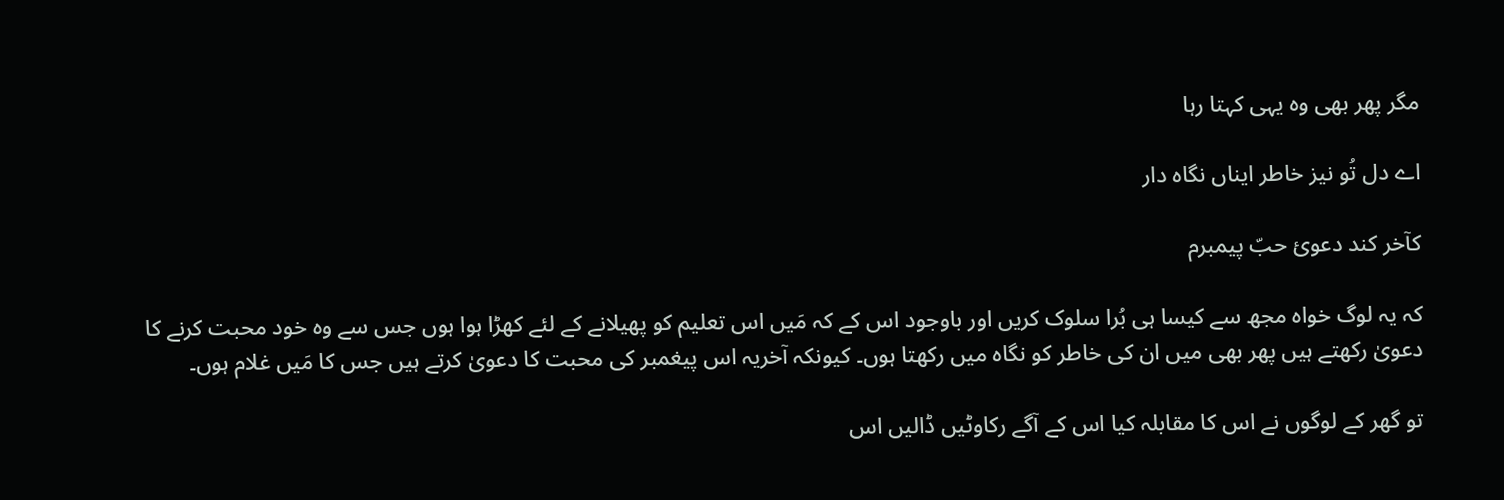مگر پھر بھی وہ یہی کہتا رہا

اے دل تُو نیز خاطر ایناں نگاہ دار

کآخر کند دعویٔ حبّ پیمبرم

کہ یہ لوگ خواہ مجھ سے کیسا ہی بُرا سلوک کریں اور باوجود اس کے کہ مَیں اس تعلیم کو پھیلانے کے لئے کھڑا ہوا ہوں جس سے وہ خود محبت کرنے کا دعویٰ رکھتے ہیں پھر بھی میں ان کی خاطر کو نگاہ میں رکھتا ہوں۔ کیونکہ آخریہ اس پیغمبر کی محبت کا دعویٰ کرتے ہیں جس کا مَیں غلام ہوں۔

تو گھر کے لوگوں نے اس کا مقابلہ کیا اس کے آگے رکاوٹیں ڈالیں اس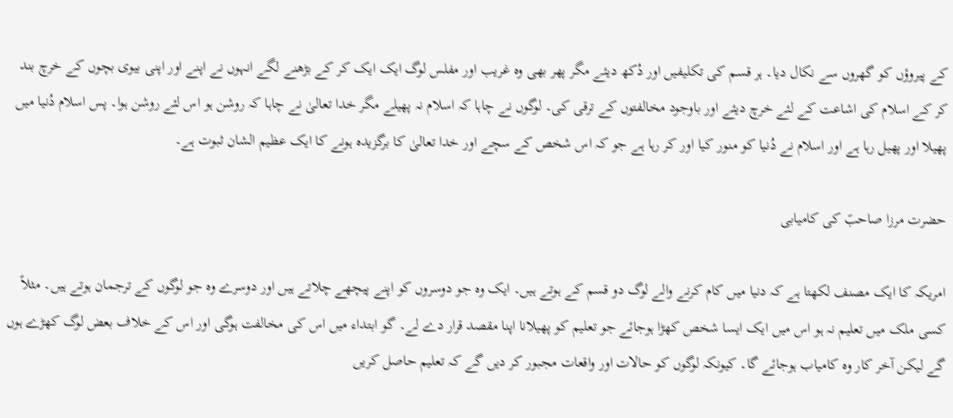کے پیروؤں کو گھروں سے نکال دیا۔ ہر قسم کی تکلیفیں اور دُکھ دیئے مگر پھر بھی وہ غریب اور مفلس لوگ ایک ایک کر کے بڑھنے لگے انہوں نے اپنے اور اپنی بیوی بچوں کے خرچ بند کر کے اسلام کی اشاعت کے لئے خرچ دیئے اور باوجود مخالفتوں کے ترقی کی۔ لوگوں نے چاہا کہ اسلام نہ پھیلے مگر خدا تعالیٰ نے چاہا کہ روشن ہو اس لئے روشن ہوا۔ پس اسلام دُنیا میں پھیلا اور پھیل رہا ہے اور اسلام نے دُنیا کو منور کیا اور کر رہا ہے جو کہ اس شخص کے سچے اور خدا تعالیٰ کا برگزیدہ ہونے کا ایک عظیم الشان ثبوت ہے۔

حضرت مرزا صاحبؑ کی کامیابی

امریکہ کا ایک مصنف لکھتا ہے کہ دنیا میں کام کرنے والے لوگ دو قسم کے ہوتے ہیں۔ ایک وہ جو دوسروں کو اپنے پیچھے چلاتے ہیں اور دوسرے وہ جو لوگوں کے ترجمان ہوتے ہیں۔ مثلاً کسی ملک میں تعلیم نہ ہو اس میں ایک ایسا شخص کھڑا ہوجائے جو تعلیم کو پھیلانا اپنا مقصد قرار دے لے۔ گو ابتداء میں اس کی مخالفت ہوگی اور اس کے خلاف بعض لوگ کھڑے ہوں گے لیکن آخر کار وہ کامیاب ہوجائے گا۔ کیونکہ لوگوں کو حالات اور واقعات مجبور کر دیں گے کہ تعلیم حاصل کریں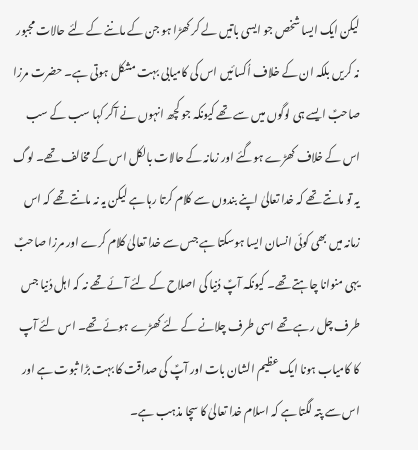لیکن ایک ایسا شخص جو ایسی باتیں لے کر کھڑا ہو جن کے ماننے کے لئے حالات مجبور نہ کریں بلکہ ان کے خلاف اُکسائیں اس کی کامیابی بہت مشکل ہوتی ہے۔ حضرت مرزا صاحبؑ ایسے ہی لوگوں میں سے تھے کیونکہ جو کچھ انہوں نے آکر کہا سب کے سب اس کے خلاف کھڑے ہوگئے اور زمانہ کے حالات بالکل اس کے مخالف تھے۔ لوگ یہ تو مانتے تھے کہ خدا تعالیٰ اپنے بندوں سے کلام کرتا رہا ہے لیکن یہ نہ مانتے تھے کہ اس زمانہ میں بھی کوئی انسان ایسا ہوسکتا ہے جس سے خدا تعالیٰ کلام کرے اور مرزا صاحبؑ یہی منوانا چاہتے تھے۔ کیونکہ آپؑ دُنیا کی اصلاح کے لئے آئے تھے نہ کہ اہل دُنیا جس طرف چل رہے تھے اسی طرف چلانے کے لئے کھڑے ہوئے تھے۔ اس لئے آپ کا کامیاب ہونا ایک عظیم الشان بات اور آپؑ کی صداقت کا بہت بڑا ثبوت ہے اور اس سے پتہ لگتا ہے کہ اسلام خدا تعالیٰ کا سچا مذہب ہے۔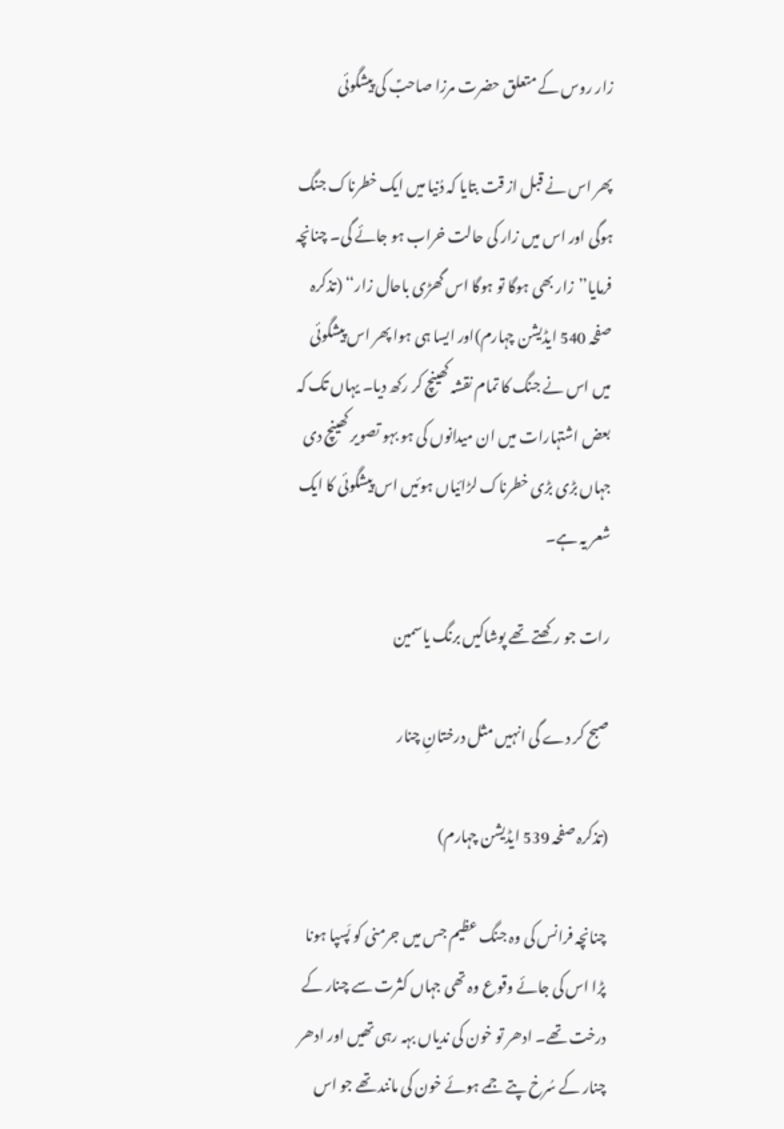زار روس کے متعلق حضرت مرزا صاحبؑ کی پیشگوئی

پھر اس نے قبل از قت بتایا کہ دُنیا میں ایک خطرناک جنگ ہوگی اور اس میں زار کی حالت خراب ہو جائے گی۔ چنانچہ فرمایا’’زار بھی ہوگا تو ہوگا اس گھڑی باحال زار‘‘ (تذکرہ صفحہ 540 ایڈیشن چہارم)اور ایسا ہی ہوا پھر اس پیشگوئی میں اس نے جنگ کا تمام نقشہ کھینچ کر رکھ دیا۔ یہاں تک کہ بعض اشتہارات میں ان میدانوں کی ہو بہو تصویر کھینچ دی جہاں بڑی بڑی خطرناک لڑائیاں ہوئیں اس پیشگوئی کا ایک شعر یہ ہے۔

رات جو رکھتے تھے پوشاکیں برنگ یاسمین

صبح کر دے گی انہیں مثل درختانِ چنار

(تذکرہ صفحہ 539 ایڈیشن چہارم)

چنانچہ فرانس کی وہ جنگ عظیم جس میں جرمنی کو پَسپا ہونا پڑا اس کی جائے وقوع وہ تھی جہاں کثرت سے چنار کے درخت تھے۔ ادھر تو خون کی ندیاں بہہ رہی تھیں اور ادھر چنار کے سُرخ پتے جمے ہوئے خون کی مانند تھے جو اس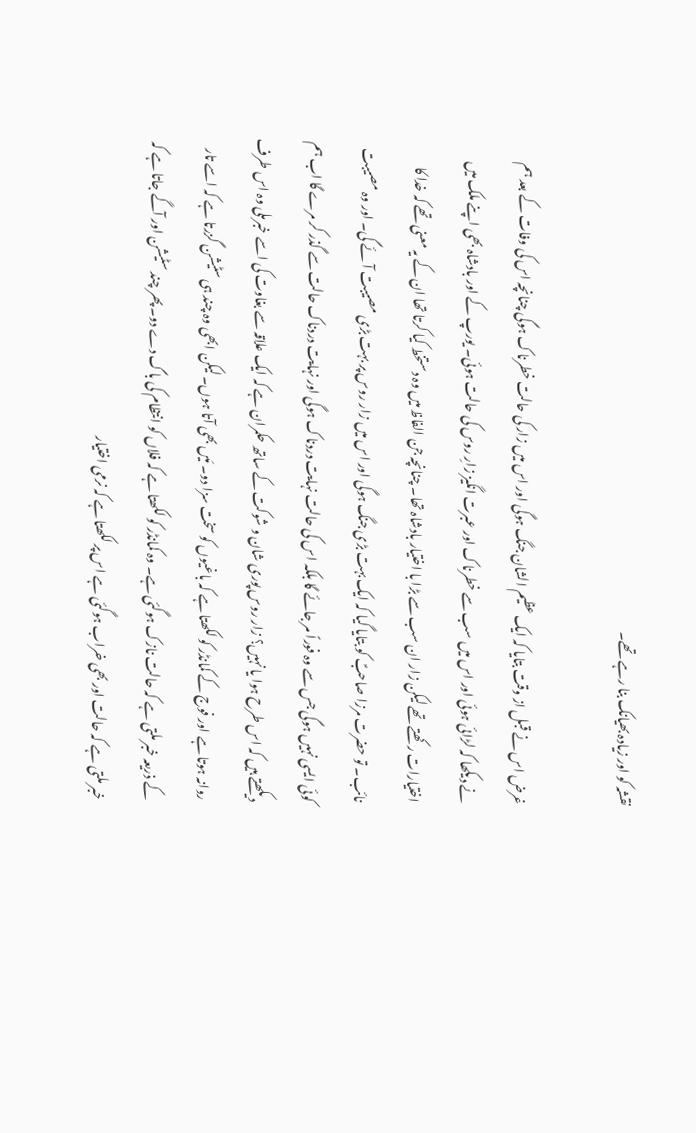نقشہ کو اور زیادہ بھیانک بنا رہے تھے۔

غرض اس نے قبل از وقت بتایا کہ ایک عظیم الشان جنگ ہوگی اور اس میں زار کی حالت خطرناک ہوگی چنانچہ اس کی وفات کے بعد ہم نے دیکھا کہ لڑائی ہوئی اور اس میں سب سے خطرناک اور عبرت انگیز زارِ روس کی حالت ہوئی۔ یورپ کے اور بادشاہ بھی اپنے ملک میں اختیارات رکھتے تھے لیکن زار ان سب سے بڑا با اختیار بادشاہ تھا۔ چنانچہ جن الفاظ میں وہ دستخط کیا کرتا تھا ان کے یہ معنی تھے کہ خدا کا نائب۔ تو حضرت مرزا صاحبؑ کو بتایا گیا کہ ایک بہت بڑی جنگ ہوگی اور اس میں زار روس پر بہت بڑی مصیبت آئے گی۔ اور وہ مصیبت کوئی ایسی نہیں ہوگی جس سے وہ فوراً مر جائے گا بلکہ اس کی حالت نہایت دردناک ہوگی اور نہایت دردناک حالت سے گذر کر مرے گا اب ہم دیکھتے ہیں کہ اس طرح ہوا یا نہیں؟ زار روس پوری شان و شوکت کے ساتھ حکمران ہے کہ ایک علاقہ سے بغاوت کی اسے خبرملی وہ اس طرف روانہ ہوتا ہے اور فوج کے کمانڈر کو لکھتا ہے کہ باغیوں کو سخت سزا دو۔ مَیں بھی آتا ہوں۔ لیکن ابھی وہ چند ہی سٹیشن گزرتا ہے کہ اسے تار کے ذریعہ خبر ملتی ہے کہ حالت نازک ہوگئی ہے۔ وہ کمانڈر کو لکھتا ہے کہ فلاں کو انتظام کی باگ دے دو۔ پھر چند سٹیشن اور آگے جاتا ہے کہ خبر ملتی ہے کہ حالت اور بھی خراب ہوگئی ہے اس پر لکھتا ہے کہ نرمی اختیار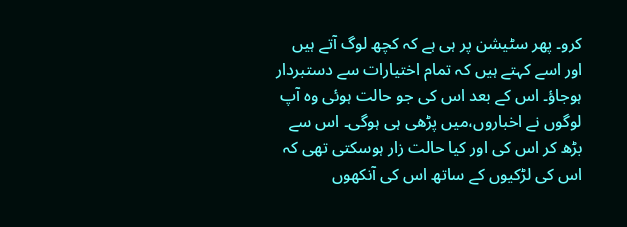کرو۔ پھر سٹیشن پر ہی ہے کہ کچھ لوگ آتے ہیں اور اسے کہتے ہیں کہ تمام اختیارات سے دستبردار ہوجاؤ۔ اس کے بعد اس کی جو حالت ہوئی وہ آپ لوگوں نے اخباروں،میں پڑھی ہی ہوگی۔ اس سے بڑھ کر اس کی اور کیا حالت زار ہوسکتی تھی کہ اس کی لڑکیوں کے ساتھ اس کی آنکھوں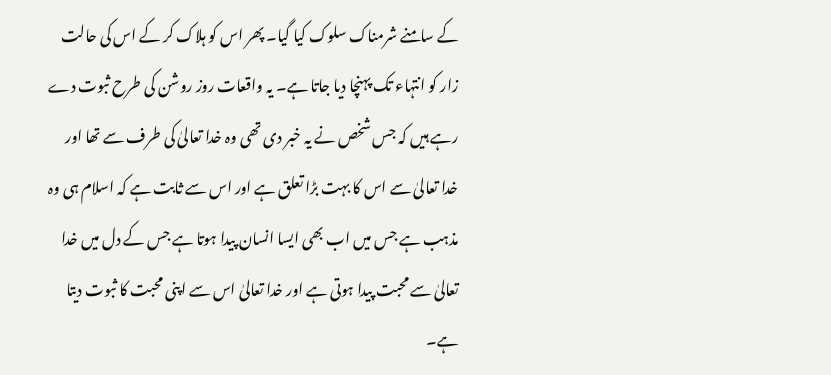کے سامنے شرمناک سلوک کیا گیا۔ پھر اس کو ہلاک کر کے اس کی حالت زار کو انتہاء تک پہنچا دیا جاتا ہے۔ یہ واقعات روز روشن کی طرح ثبوت دے رہے ہیں کہ جس شخص نے یہ خبر دی تھی وہ خدا تعالیٰ کی طرف سے تھا اور خدا تعالیٰ سے اس کا بہت بڑا تعلق ہے اور اس سے ثابت ہے کہ اسلام ہی وہ مذہب ہے جس میں اب بھی ایسا انسان پیدا ہوتا ہے جس کے دل میں خدا تعالیٰ سے محبت پیدا ہوتی ہے اور خدا تعالیٰ اس سے اپنی محبت کا ثبوت دیتا ہے۔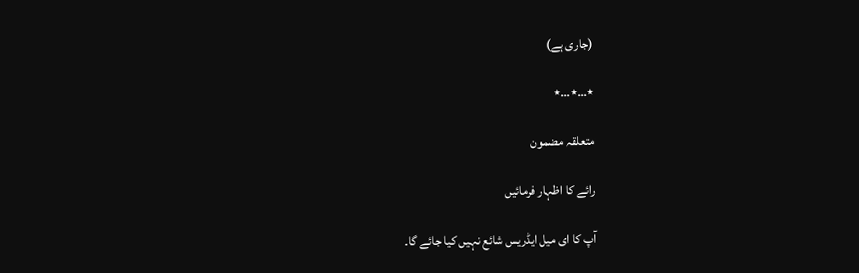(جاری ہے)

٭…٭…٭

متعلقہ مضمون

رائے کا اظہار فرمائیں

آپ کا ای میل ایڈریس شائع نہیں کیا جائے گا۔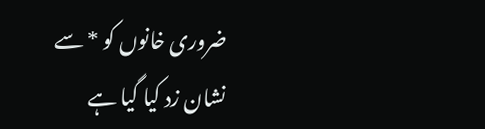ضروری خانوں کو * سے نشان زد کیا گیا ہے